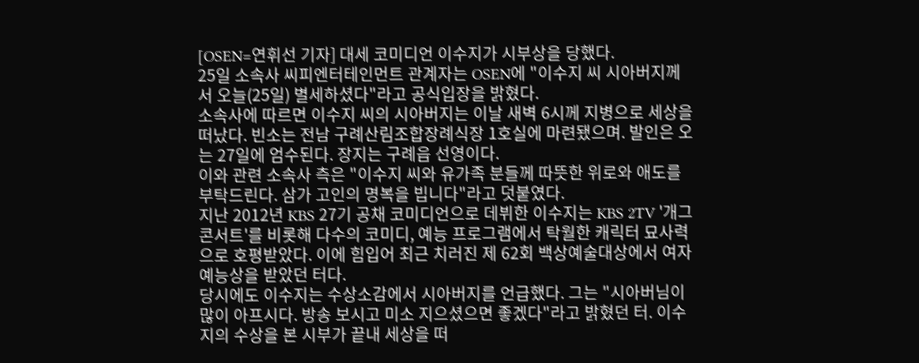[OSEN=연휘선 기자] 대세 코미디언 이수지가 시부상을 당했다.
25일 소속사 씨피엔터테인먼트 관계자는 OSEN에 "이수지 씨 시아버지께서 오늘(25일) 별세하셨다"라고 공식입장을 밝혔다.
소속사에 따르면 이수지 씨의 시아버지는 이날 새벽 6시께 지병으로 세상을 떠났다. 빈소는 전남 구례산림조합장례식장 1호실에 마련됐으며. 발인은 오는 27일에 엄수된다. 장지는 구례읍 선영이다.
이와 관련 소속사 측은 "이수지 씨와 유가족 분들께 따뜻한 위로와 애도를 부탁드린다. 삼가 고인의 명복을 빕니다"라고 덧붙였다.
지난 2012년 KBS 27기 공채 코미디언으로 데뷔한 이수지는 KBS 2TV '개그콘서트'를 비롯해 다수의 코미디, 예능 프로그램에서 탁월한 캐릭터 묘사력으로 호평받았다. 이에 힘입어 최근 치러진 제 62회 백상예술대상에서 여자 예능상을 받았던 터다.
당시에도 이수지는 수상소감에서 시아버지를 언급했다. 그는 "시아버님이 많이 아프시다. 방송 보시고 미소 지으셨으면 좋겠다"라고 밝혔던 터. 이수지의 수상을 본 시부가 끝내 세상을 떠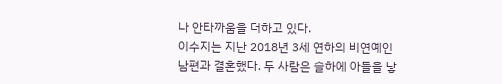나 안타까움을 더하고 있다.
이수지는 지난 2018년 3세 연하의 비연예인 남편과 결혼했다. 두 사람은 슬하에 아들을 낳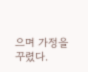으며 가정을 꾸렸다.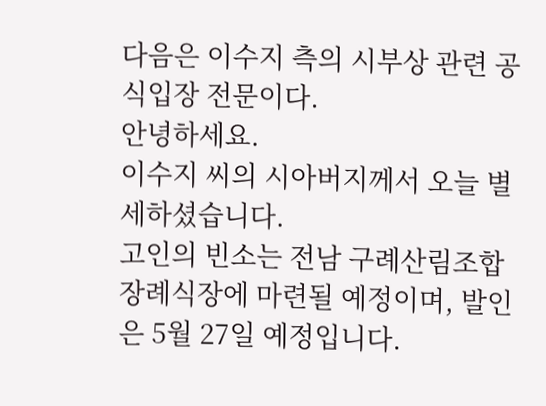다음은 이수지 측의 시부상 관련 공식입장 전문이다.
안녕하세요.
이수지 씨의 시아버지께서 오늘 별세하셨습니다.
고인의 빈소는 전남 구례산림조합장례식장에 마련될 예정이며, 발인은 5월 27일 예정입니다.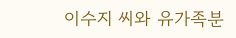이수지 씨와 유가족분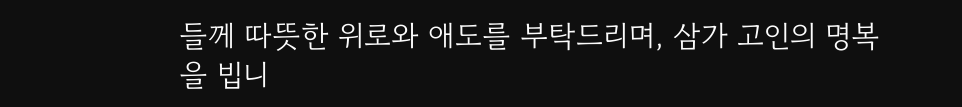들께 따뜻한 위로와 애도를 부탁드리며, 삼가 고인의 명복을 빕니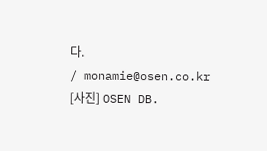다.
/ monamie@osen.co.kr
[사진] OSEN DB.